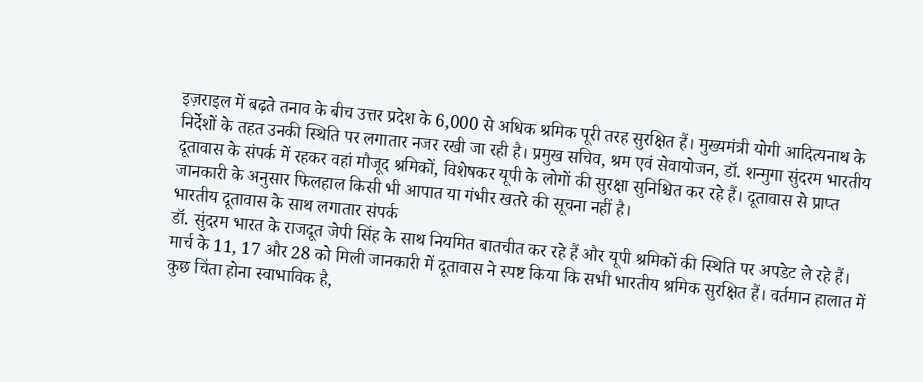इज़राइल में बढ़ते तनाव के बीच उत्तर प्रदेश के 6,000 से अधिक श्रमिक पूरी तरह सुरक्षित हैं। मुख्यमंत्री योगी आदित्यनाथ के निर्देशों के तहत उनकी स्थिति पर लगातार नजर रखी जा रही है। प्रमुख सचिव, श्रम एवं सेवायोजन, डॉ. शन्मुगा सुंदरम भारतीय दूतावास के संपर्क में रहकर वहां मौजूद श्रमिकों, विशेषकर यूपी के लोगों की सुरक्षा सुनिश्चित कर रहे हैं। दूतावास से प्राप्त जानकारी के अनुसार फिलहाल किसी भी आपात या गंभीर खतरे की सूचना नहीं है।
भारतीय दूतावास के साथ लगातार संपर्क
डॉ. सुंदरम भारत के राजदूत जेपी सिंह के साथ नियमित बातचीत कर रहे हैं और यूपी श्रमिकों की स्थिति पर अपडेट ले रहे हैं। मार्च के 11, 17 और 28 को मिली जानकारी में दूतावास ने स्पष्ट किया कि सभी भारतीय श्रमिक सुरक्षित हैं। वर्तमान हालात में कुछ चिंता होना स्वाभाविक है,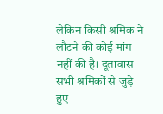लेकिन किसी श्रमिक ने लौटने की कोई मांग नहीं की है। दूतावास सभी श्रमिकों से जुड़े हुए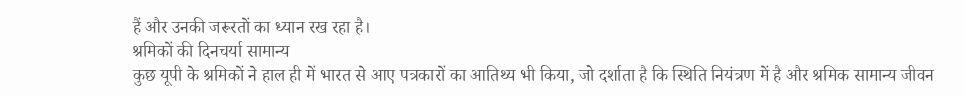हैं और उनकी जरूरतों का ध्यान रख रहा है।
श्रमिकों की दिनचर्या सामान्य
कुछ यूपी के श्रमिकों ने हाल ही में भारत से आए पत्रकारों का आतिथ्य भी किया, जो दर्शाता है कि स्थिति नियंत्रण में है और श्रमिक सामान्य जीवन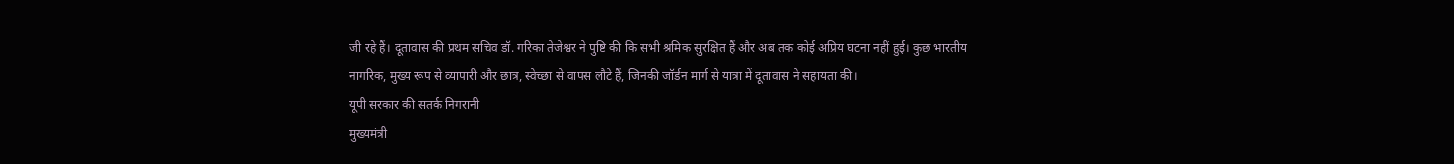जी रहे हैं। दूतावास की प्रथम सचिव डॉ. गरिका तेजेश्वर ने पुष्टि की कि सभी श्रमिक सुरक्षित हैं और अब तक कोई अप्रिय घटना नहीं हुई। कुछ भारतीय नागरिक, मुख्य रूप से व्यापारी और छात्र, स्वेच्छा से वापस लौटे हैं, जिनकी जॉर्डन मार्ग से यात्रा में दूतावास ने सहायता की।
यूपी सरकार की सतर्क निगरानी
मुख्यमंत्री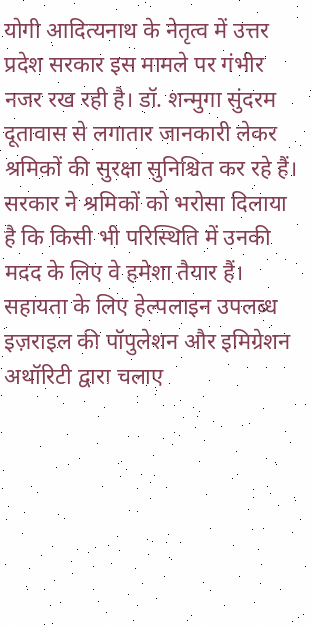योगी आदित्यनाथ के नेतृत्व में उत्तर प्रदेश सरकार इस मामले पर गंभीर नजर रख रही है। डॉ. शन्मुगा सुंदरम दूतावास से लगातार जानकारी लेकर श्रमिकों की सुरक्षा सुनिश्चित कर रहे हैं। सरकार ने श्रमिकों को भरोसा दिलाया है कि किसी भी परिस्थिति में उनकी मदद के लिए वे हमेशा तैयार हैं।
सहायता के लिए हेल्पलाइन उपलब्ध
इज़राइल की पॉपुलेशन और इमिग्रेशन अथॉरिटी द्वारा चलाए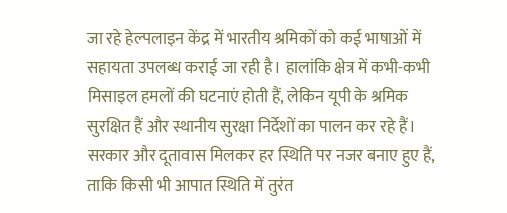जा रहे हेल्पलाइन केंद्र में भारतीय श्रमिकों को कई भाषाओं में सहायता उपलब्ध कराई जा रही है। हालांकि क्षेत्र में कभी-कभी मिसाइल हमलों की घटनाएं होती हैं, लेकिन यूपी के श्रमिक सुरक्षित हैं और स्थानीय सुरक्षा निर्देशों का पालन कर रहे हैं। सरकार और दूतावास मिलकर हर स्थिति पर नजर बनाए हुए हैं, ताकि किसी भी आपात स्थिति में तुरंत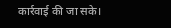कार्रवाई की जा सके।